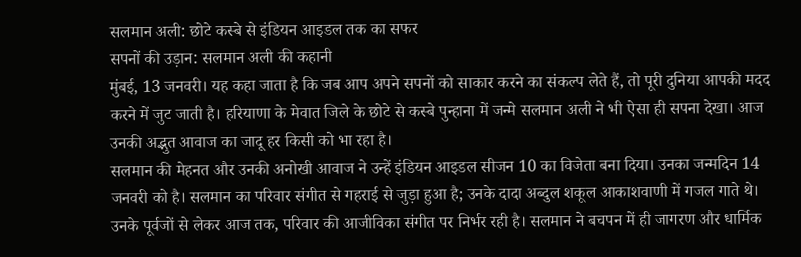सलमान अली: छोटे कस्बे से इंडियन आइडल तक का सफर
सपनों की उड़ान: सलमान अली की कहानी
मुंबई, 13 जनवरी। यह कहा जाता है कि जब आप अपने सपनों को साकार करने का संकल्प लेते हैं, तो पूरी दुनिया आपकी मदद करने में जुट जाती है। हरियाणा के मेवात जिले के छोटे से कस्बे पुन्हाना में जन्मे सलमान अली ने भी ऐसा ही सपना देखा। आज उनकी अद्भुत आवाज का जादू हर किसी को भा रहा है।
सलमान की मेहनत और उनकी अनोखी आवाज ने उन्हें इंडियन आइडल सीजन 10 का विजेता बना दिया। उनका जन्मदिन 14 जनवरी को है। सलमान का परिवार संगीत से गहराई से जुड़ा हुआ है; उनके दादा अब्दुल शकूल आकाशवाणी में गजल गाते थे। उनके पूर्वजों से लेकर आज तक, परिवार की आजीविका संगीत पर निर्भर रही है। सलमान ने बचपन में ही जागरण और धार्मिक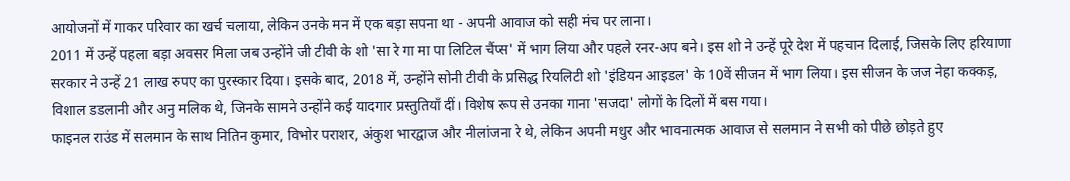आयोजनों में गाकर परिवार का खर्च चलाया, लेकिन उनके मन में एक बड़ा सपना था - अपनी आवाज को सही मंच पर लाना।
2011 में उन्हें पहला बड़ा अवसर मिला जब उन्होंने जी टीवी के शो 'सा रे गा मा पा लिटिल चैंप्स' में भाग लिया और पहले रनर-अप बने। इस शो ने उन्हें पूरे देश में पहचान दिलाई, जिसके लिए हरियाणा सरकार ने उन्हें 21 लाख रुपए का पुरस्कार दिया। इसके बाद, 2018 में, उन्होंने सोनी टीवी के प्रसिद्ध रियलिटी शो 'इंडियन आइडल' के 10वें सीजन में भाग लिया। इस सीजन के जज नेहा कक्कड़, विशाल डडलानी और अनु मलिक थे, जिनके सामने उन्होंने कई यादगार प्रस्तुतियाँ दीं। विशेष रूप से उनका गाना 'सजदा' लोगों के दिलों में बस गया।
फाइनल राउंड में सलमान के साथ नितिन कुमार, विभोर पराशर, अंकुश भारद्वाज और नीलांजना रे थे, लेकिन अपनी मधुर और भावनात्मक आवाज से सलमान ने सभी को पीछे छोड़ते हुए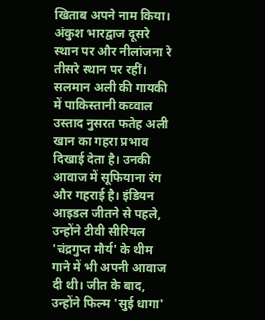खिताब अपने नाम किया। अंकुश भारद्वाज दूसरे स्थान पर और नीलांजना रे तीसरे स्थान पर रहीं।
सलमान अली की गायकी में पाकिस्तानी कव्वाल उस्ताद नुसरत फतेह अली खान का गहरा प्रभाव दिखाई देता है। उनकी आवाज में सूफियाना रंग और गहराई है। इंडियन आइडल जीतने से पहले, उन्होंने टीवी सीरियल 'चंद्रगुप्त मौर्य' के थीम गाने में भी अपनी आवाज दी थी। जीत के बाद, उन्होंने फिल्म 'सुई धागा'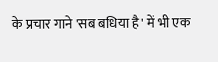के प्रचार गाने 'सब बधिया है' में भी एक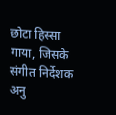छोटा हिस्सा गाया, जिसके संगीत निर्देशक अनु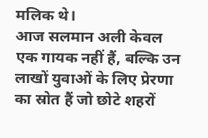मलिक थे।
आज सलमान अली केवल एक गायक नहीं हैं, बल्कि उन लाखों युवाओं के लिए प्रेरणा का स्रोत हैं जो छोटे शहरों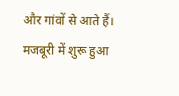और गांवों से आते हैं। मजबूरी में शुरू हुआ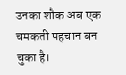उनका शौक अब एक चमकती पहचान बन चुका है।